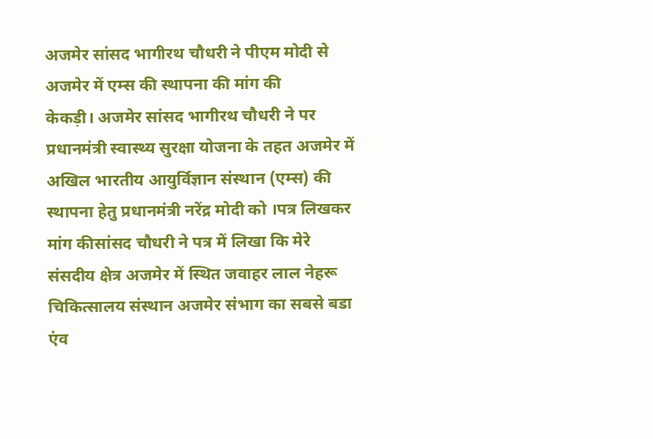अजमेर सांसद भागीरथ चौधरी ने पीएम मोदी से अजमेर में एम्स की स्थापना की मांग की
केकड़ी। अजमेर सांसद भागीरथ चौधरी ने पर प्रधानमंत्री स्वास्थ्य सुरक्षा योजना के तहत अजमेर में अखिल भारतीय आयुर्विज्ञान संस्थान (एम्स) की स्थापना हेतु प्रधानमंत्री नरेंद्र मोदी को ।पत्र लिखकर मांग कीसांसद चौधरी ने पत्र में लिखा कि मेरे संसदीय क्षेत्र अजमेर में स्थित जवाहर लाल नेहरू चिकित्सालय संस्थान अजमेर संभाग का सबसे बडा एंव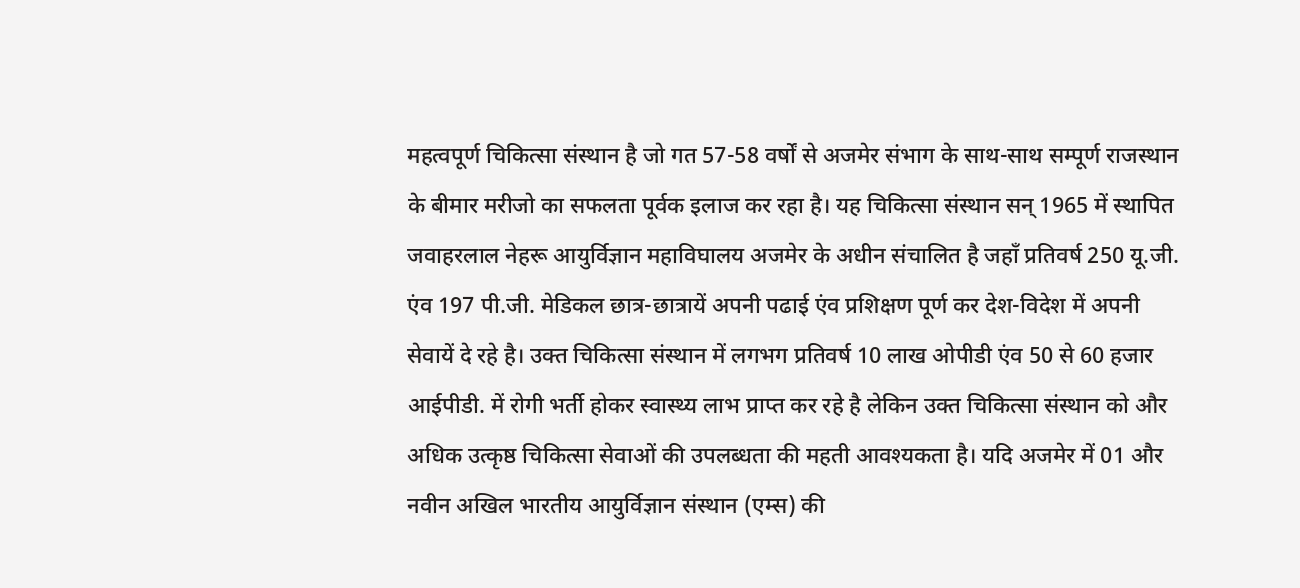महत्वपूर्ण चिकित्सा संस्थान है जो गत 57-58 वर्षों से अजमेर संभाग के साथ-साथ सम्पूर्ण राजस्थान के बीमार मरीजो का सफलता पूर्वक इलाज कर रहा है। यह चिकित्सा संस्थान सन् 1965 में स्थापित जवाहरलाल नेहरू आयुर्विज्ञान महाविघालय अजमेर के अधीन संचालित है जहाँ प्रतिवर्ष 250 यू.जी. एंव 197 पी.जी. मेडिकल छात्र-छात्रायें अपनी पढाई एंव प्रशिक्षण पूर्ण कर देश-विदेश में अपनी सेवायें दे रहे है। उक्त चिकित्सा संस्थान में लगभग प्रतिवर्ष 10 लाख ओपीडी एंव 50 से 60 हजार आईपीडी. में रोगी भर्ती होकर स्वास्थ्य लाभ प्राप्त कर रहे है लेकिन उक्त चिकित्सा संस्थान को और अधिक उत्कृष्ठ चिकित्सा सेवाओं की उपलब्धता की महती आवश्यकता है। यदि अजमेर में 01 और नवीन अखिल भारतीय आयुर्विज्ञान संस्थान (एम्स) की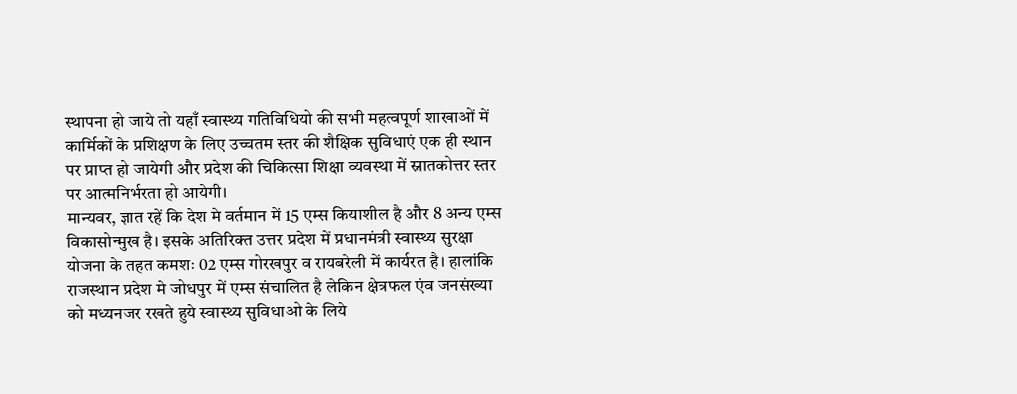स्थापना हो जाये तो यहाँ स्वास्थ्य गतिविधियो की सभी महत्वपूर्ण शाखाओं में कार्मिकों के प्रशिक्षण के लिए उच्चतम स्तर की शैक्षिक सुविधाएं एक ही स्थान पर प्राप्त हो जायेगी और प्रदेश की चिकित्सा शिक्षा व्यवस्था में स्नातकोत्तर स्तर पर आत्मनिर्भरता हो आयेगी।
मान्यवर, ज्ञात रहें कि देश मे वर्तमान में 15 एम्स कियाशील है और 8 अन्य एम्स विकासोन्मुख है। इसके अतिरिक्त उत्तर प्रदेश में प्रधानमंत्री स्वास्थ्य सुरक्षा योजना के तहत कमशः 02 एम्स गोरखपुर व रायबरेली में कार्यरत है। हालांकि राजस्थान प्रदेश मे जोधपुर में एम्स संचालित है लेकिन क्षेत्रफल एंव जनसंख्या को मध्यनजर रखते हुये स्वास्थ्य सुविधाओ के लिये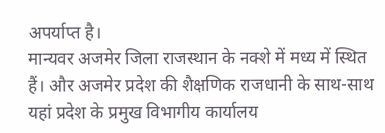अपर्याप्त है।
मान्यवर अजमेर जिला राजस्थान के नक्शे में मध्य में स्थित हैं। और अजमेर प्रदेश की शैक्षणिक राजधानी के साथ-साथ यहां प्रदेश के प्रमुख विभागीय कार्यालय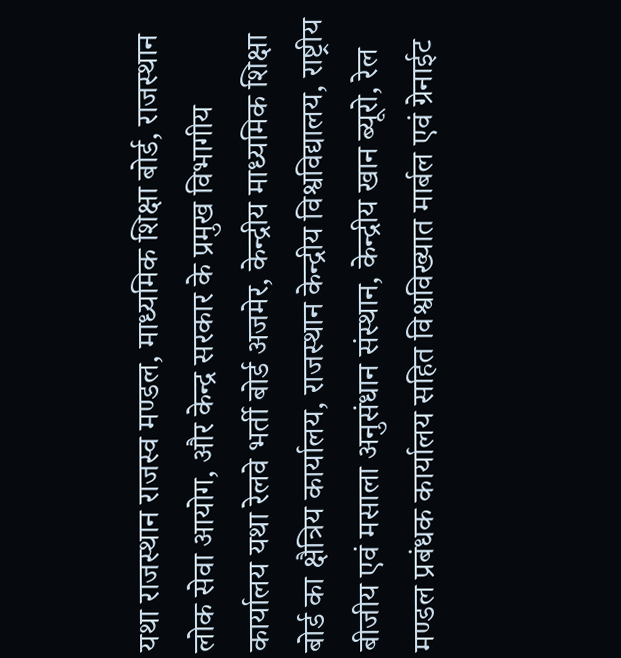यथा राजस्थान राजस्व मण्डल, माध्यमिक शिक्षा बोर्ड, राजस्थान लोक सेवा आयोग, और केन्द्र सरकार के प्रमुख विभागीय कार्यालय यथा रेलवे भर्ती बोर्ड अजमेर, केन्द्रीय माध्यमिक शिक्षा बोर्ड का क्षैत्रिय कार्यालय, राजस्थान केन्द्रीय विश्वविद्यालय, राष्ट्रीय बीजीय एवं मसाला अनुसंधान संस्थान, केन्द्रीय खान ब्यूरो, रेल मण्डल प्रबंधक कार्यालय सहित विश्वविख्यात मार्बल एवं ग्रेनाईट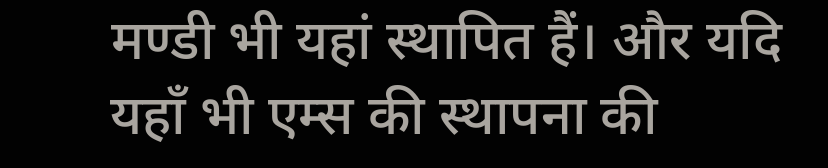मण्डी भी यहां स्थापित हैं। और यदि यहाँ भी एम्स की स्थापना की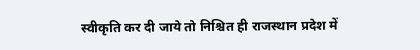स्वीकृति कर दी जाये तो निश्चित ही राजस्थान प्रदेश में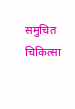समुचित चिकित्सा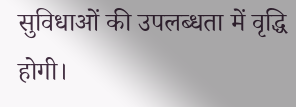सुविधाओं की उपलब्धता में वृद्धि होगी।